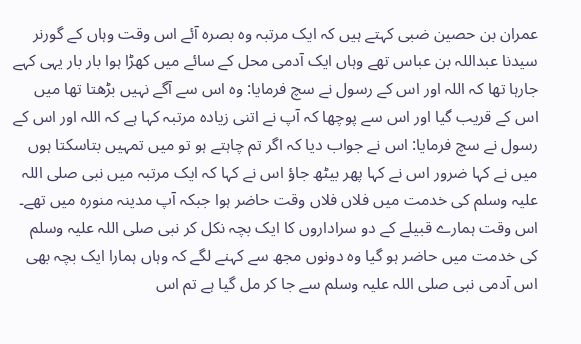عمران بن حصین ضبی کہتے ہیں کہ ایک مرتبہ وہ بصرہ آئے اس وقت وہاں کے گورنر سیدنا عبداللہ بن عباس تھے وہاں ایک آدمی محل کے سائے میں کھڑا ہوا بار بار یہی کہے جارہا تھا کہ اللہ اور اس کے رسول نے سچ فرمایا: وہ اس سے آگے نہیں بڑھتا تھا میں اس کے قریب گیا اور اس سے پوچھا کہ آپ نے اتنی زیادہ مرتبہ کہا ہے کہ اللہ اور اس کے رسول نے سچ فرمایا: اس نے جواب دیا کہ اگر تم چاہتے ہو تو میں تمہیں بتاسکتا ہوں میں نے کہا ضرور اس نے کہا پھر بیٹھ جاؤ اس نے کہا کہ ایک مرتبہ میں نبی صلی اللہ علیہ وسلم کی خدمت میں فلاں فلاں وقت حاضر ہوا جبکہ آپ مدینہ منورہ میں تھے۔ اس وقت ہمارے قبیلے کے دو سراداروں کا ایک بچہ نکل کر نبی صلی اللہ علیہ وسلم کی خدمت میں حاضر ہو گیا وہ دونوں مجھ سے کہنے لگے کہ وہاں ہمارا ایک بچہ بھی اس آدمی نبی صلی اللہ علیہ وسلم سے جا کر مل گیا ہے تم اس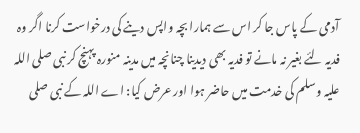آدمی کے پاس جا کر اس سے ہمارا بچہ واپس دینے کی درخواست کرنا اگر وہ فدیہ لئے بغیر نہ مانے تو فدیہ بھی دیدینا چنانچہ میں مدینہ منورہ پہنچ کر نبی صلی اللہ علیہ وسلم کی خدمت میں حاضر ہوا اور عرض کیا: اے اللہ کے نبی صلی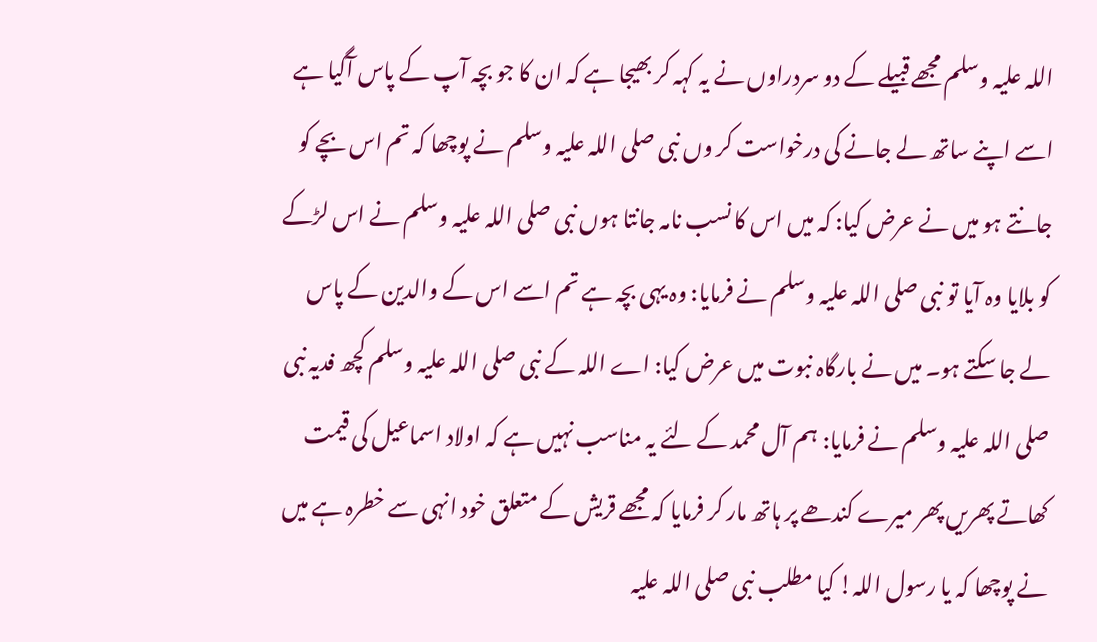اللہ علیہ وسلم مجھے قبیلے کے دو سردراوں نے یہ کہہ کر بھیجا ہے کہ ان کا جو بچہ آپ کے پاس آگیا ہے اسے اپنے ساتھ لے جانے کی درخواست کر وں نبی صلی اللہ علیہ وسلم نے پوچھا کہ تم اس بچے کو جانتے ہو میں نے عرض کیا: کہ میں اس کا نسب نامہ جانتا ہوں نبی صلی اللہ علیہ وسلم نے اس لڑکے کو بلایا وہ آیا تو نبی صلی اللہ علیہ وسلم نے فرمایا: وہ یہی بچہ ہے تم اسے اس کے والدین کے پاس لے جا سکتے ہو۔ میں نے بارگاہ نبوت میں عرض کیا: اے اللہ کے نبی صلی اللہ علیہ وسلم کچھ فدیہ نبی صلی اللہ علیہ وسلم نے فرمایا: ہم آل محمد کے لئے یہ مناسب نہیں ہے کہ اولاد اسماعیل کی قیمت کھاتے پھریں پھر میرے کندھے پر ہاتھ مار کر فرمایا کہ مجھے قریش کے متعلق خود انہی سے خطرہ ہے میں نے پوچھا کہ یا رسول اللہ! کیا مطلب نبی صلی اللہ علیہ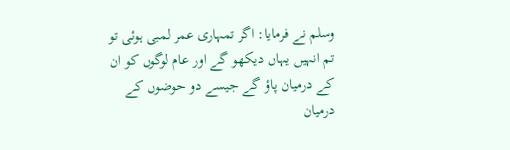وسلم نے فرمایا: اگر تمہاری عمر لمبی ہوئی تو تم انہیں یہاں دیکھو گے اور عام لوگوں کو ان کے درمیان پاؤ گے جیسے دو حوضوں کے درمیان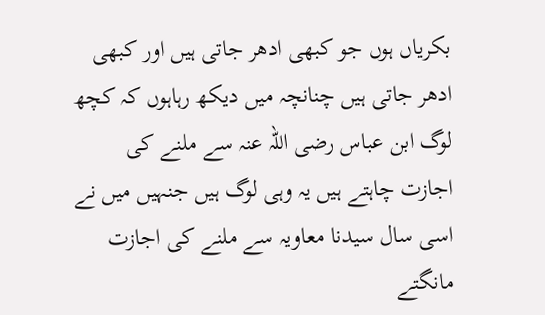بکریاں ہوں جو کبھی ادھر جاتی ہیں اور کبھی ادھر جاتی ہیں چنانچہ میں دیکھ رہاہوں کہ کچھ لوگ ابن عباس رضی اللہ عنہ سے ملنے کی اجازت چاہتے ہیں یہ وہی لوگ ہیں جنہیں میں نے اسی سال سیدنا معاویہ سے ملنے کی اجازت مانگتے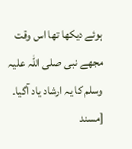ہوئے دیکھا تھا اس وقت مجھے نبی صلی اللہ علیہ وسلم کا یہ ارشاد یاد آگیا۔ [مسند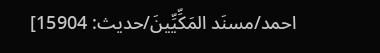احمد/مسنَد المَكِّیِّینَ/حدیث: 15904]